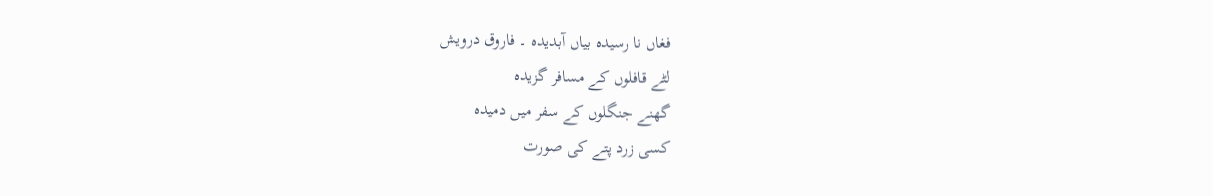فغاں نا رسیدہ بیاں آبدیدہ ۔ فاروق درویش
لٹے قافلوں کے مسافر گزیدہ
گھنے جنگلوں کے سفر میں دمیدہ
کسی زرد پتے کی صورت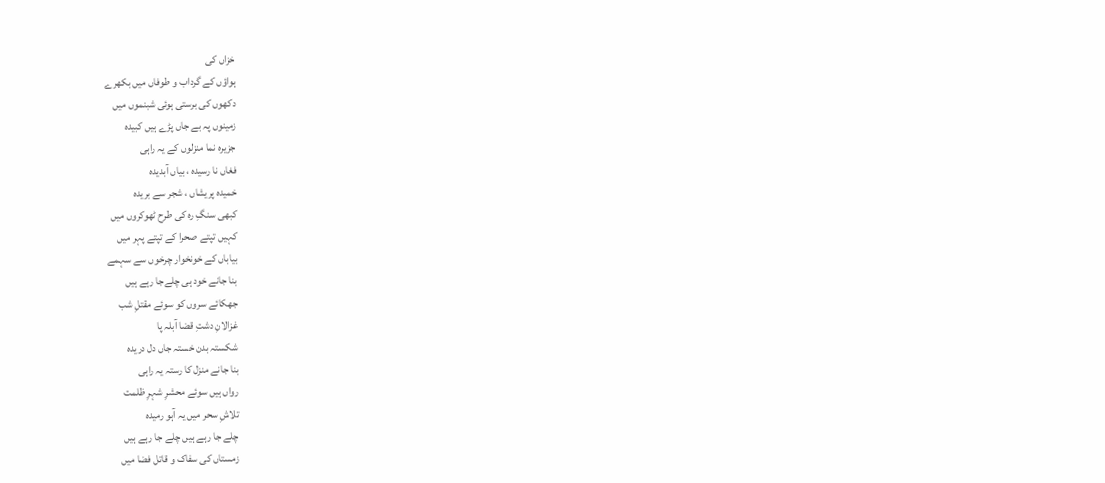خزاں کی
ہواؤں کے گرداب و طوفاں میں بکھرے
دکھوں کی برستی ہوئی شبنموں میں
زمینوں پہ بے جاں پڑے ہیں کبیدہ
جزیرہ نما منزلوں کے یہ راہی
فغاں نا رسیدہ ، بیاں آبدیدہ
خمیدہ پریشاں ، شجر سے بریدہ
کبھی سنگِ رہ کی طرح ٹھوکروں میں
کہیں تپتے صحرا کے تپتے پہر میں
بیاباں کے خونخوار چرخوں سے سہمے
بنا جانے خود ہی چلےجا رہے ہیں
جھکائے سروں کو سوئے مقتلِ شب
غزالانِ دشتِ قضا آبلہ پا
شکستہ بدن خستہ جاں دل دریدہ
بنا جانے منزل کا رستہ یہ راہی
رواں ہیں سوئے محشرِ شہرِ ظلمت
تلاشِ سحر میں یہ آہو رمیدہ
چلے جا رہے ہیں چلے جا رہے ہیں
زمستاں کی سفاک و قاتل فضا میں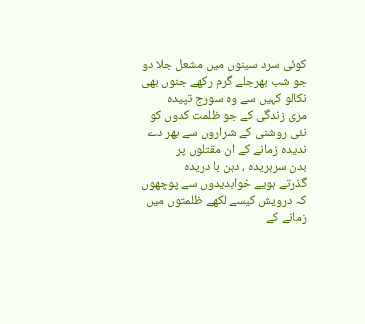کوئی سرد سینوں میں مشعل جلا دو
جو شب بھرجلے گرم رکھے جنوں بھی
نکالو کہیں سے وہ سورج تپیدہ
مری زندگی کے جو ظلمت کدوں کو
نئی روشنی کے شراروں سے بھر دے
ندیدہ زمانے کے ان مقتلوں پر
بدن سربریدہ ، دہن با دریدہ
گذرتے ہویے خوابدیدوں سے پوچھوں
کہ درویش کیسے لکھے ظلمتوں میں
زمانے کے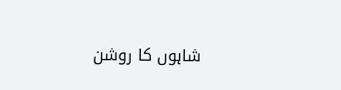شاہوں کا روشن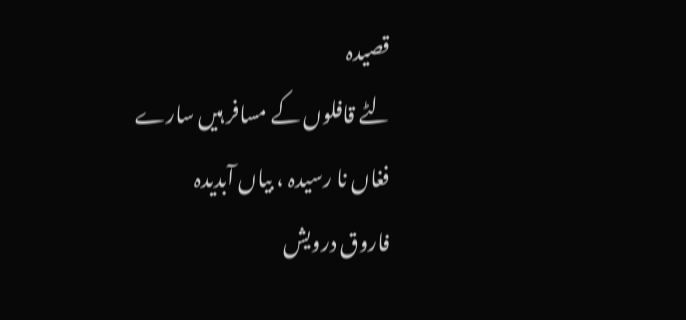قصیدہ
لٹے قافلوں کے مسافر ہیں سارے
فغاں نا رسیدہ ، بیاں آبدیدہ
فاروق درویش